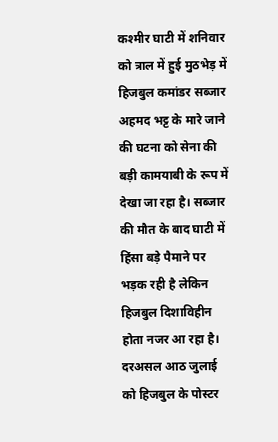कश्मीर घाटी में शनिवार को त्राल में हुई मुठभेड़ में हिजबुल कमांडर सब्जार अहमद भट्ट के मारे जाने की घटना को सेना की बड़ी कामयाबी के रूप में देखा जा रहा है। सब्जार की मौत के बाद घाटी में हिंसा बड़े पैमाने पर भड़क रही है लेकिन हिजबुल दिशाविहीन होता नजर आ रहा है।
दरअसल आठ जुलाई को हिजबुल के पोस्टर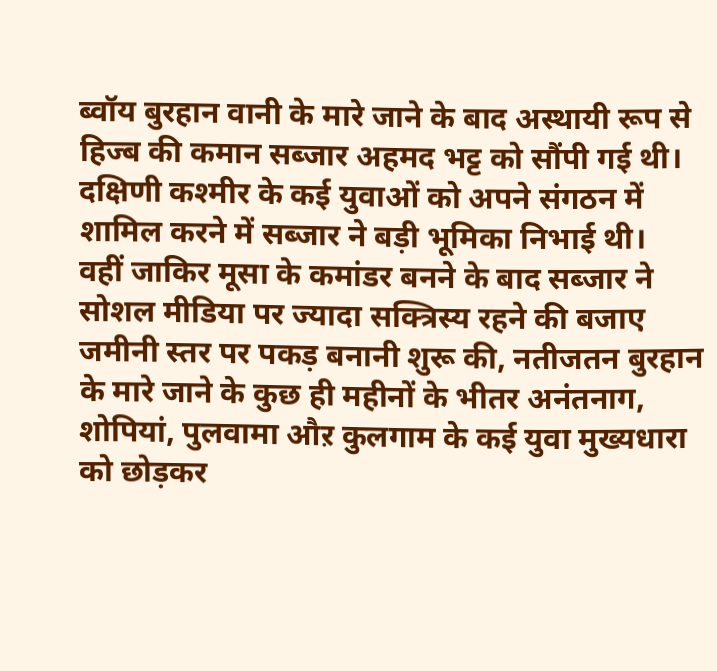ब्वॉय बुरहान वानी के मारे जाने के बाद अस्थायी रूप से हिज्ब की कमान सब्जार अहमद भट्ट को सौंपी गई थी। दक्षिणी कश्मीर के कई युवाओं को अपने संगठन में शामिल करने में सब्जार ने बड़ी भूमिका निभाई थी।
वहीं जाकिर मूसा के कमांडर बनने के बाद सब्जार ने सोशल मीडिया पर ज्यादा सक्त्रिस्य रहने की बजाए जमीनी स्तर पर पकड़ बनानी शुरू की, नतीजतन बुरहान के मारे जाने के कुछ ही महीनों के भीतर अनंतनाग, शोपियां, पुलवामा औऱ कुलगाम के कई युवा मुख्यधारा को छोड़कर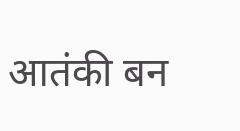आतंकी बन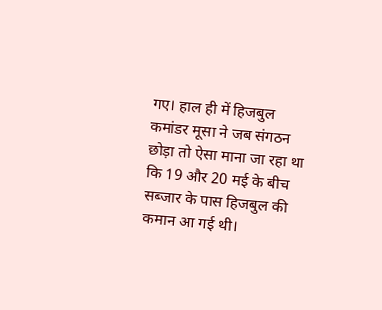गए। हाल ही में हिजबुल कमांडर मूसा ने जब संगठन छोड़ा तो ऐसा माना जा रहा था कि 19 और 20 मई के बीच सब्जार के पास हिजबुल की कमान आ गई थी।